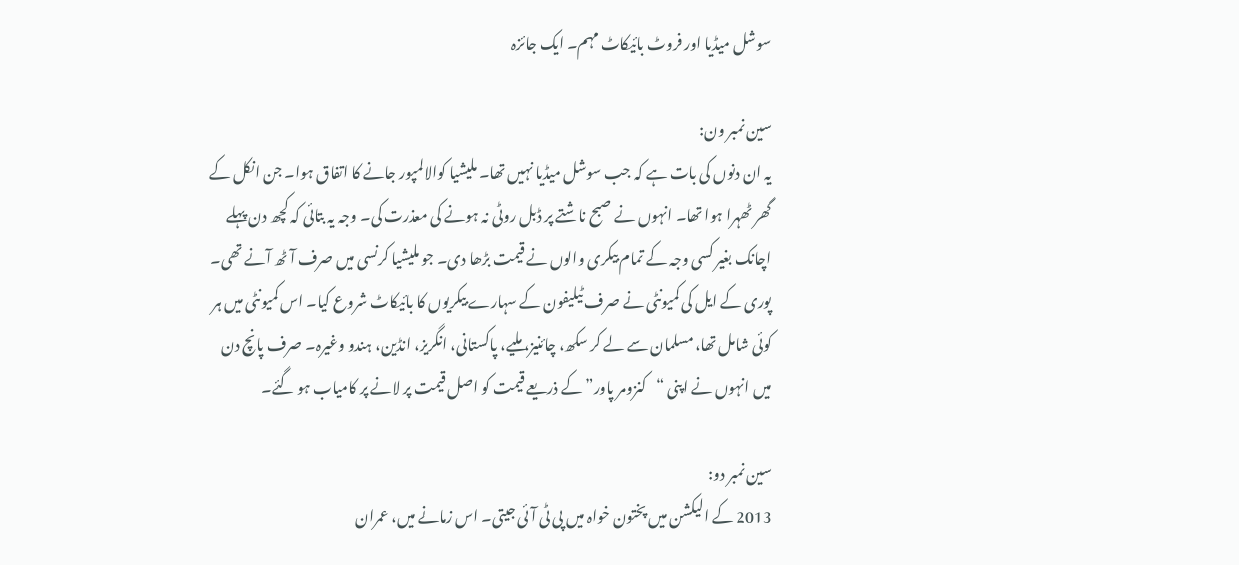سوشل میڈیا اور فروٹ بائیکاٹ مہم۔ ایک جائزہ

سین نمبر ون:
یہ ان دنوں کی بات ہے کہ جب سوشل میڈیا نہیں تھا۔ ملیشیا کوالالمپور جانے کا اتفاق ہوا۔ جن انکل کے گھر ٹھہرا ہوا تھا۔ انہوں نے صبح ناشتے پر ڈبل روٹی نہ ہونے کی معذرت کی۔ وجہ یہ بتائی کہ کچھ دن پہلے اچانک بغیر کسی وجہ کے تمام بیکری والوں نے قیمت بڑھا دی۔ جو ملیشیا کرنسی میں صرف آٹھ آنے تھی۔ پوری کے ایل کی کمیونٹی نے صرف ٹیلیفون کے سہارے بیکریوں کا بائیکاٹ شروع کیا۔ اس کمیونٹی میں ہر کوئی شامل تھا، مسلمان سے لے کر سکھ، چائنیز، ملیے، پاکستانی، انگریز، انڈین، ہندو وغیرہ۔ صرف پانچ دن میں انہوں نے اپنی “کنزومر پاور”کے ذریعے قیمت کو اصل قیمت پر لانے پر کامیاب ہو گئے۔

سین نمبر دو:
2013 کے الیکشن میں پختون خواہ میں پی ٹی آئی جیتی۔ اس زمانے میں، عمران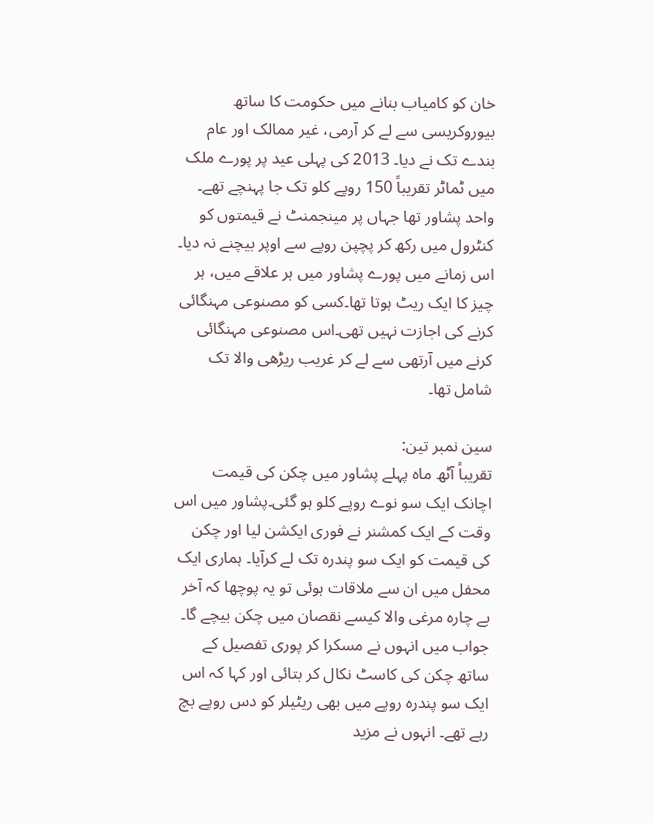خان کو کامیاب بنانے میں حکومت کا ساتھ بیوروکریسی سے لے کر آرمی، غیر ممالک اور عام بندے تک نے دیا۔ 2013 کی پہلی عید پر پورے ملک میں ٹماٹر تقریباً 150 روپے کلو تک جا پہنچے تھے۔ واحد پشاور تھا جہاں پر مینجمنٹ نے قیمتوں کو کنٹرول میں رکھ کر پچپن روپے سے اوپر بیچنے نہ دیا۔ اس زمانے میں پورے پشاور میں ہر علاقے میں، ہر چیز کا ایک ریٹ ہوتا تھا۔کسی کو مصنوعی مہنگائی کرنے کی اجازت نہیں تھی۔اس مصنوعی مہنگائی کرنے میں آرتھی سے لے کر غریب ریڑھی والا تک شامل تھا۔

سین نمبر تین:
تقریباً آٹھ ماہ پہلے پشاور میں چکن کی قیمت اچانک ایک سو نوے روپے کلو ہو گئی۔پشاور میں اس وقت کے ایک کمشنر نے فوری ایکشن لیا اور چکن کی قیمت کو ایک سو پندرہ تک لے کرآیا۔ ہماری ایک محفل میں ان سے ملاقات ہوئی تو یہ پوچھا کہ آخر بے چارہ مرغی والا کیسے نقصان میں چکن بیچے گا۔ جواب میں انہوں نے مسکرا کر پوری تفصیل کے ساتھ چکن کی کاسٹ نکال کر بتائی اور کہا کہ اس ایک سو پندرہ روپے میں بھی ریٹیلر کو دس روپے بچ رہے تھے۔ انہوں نے مزید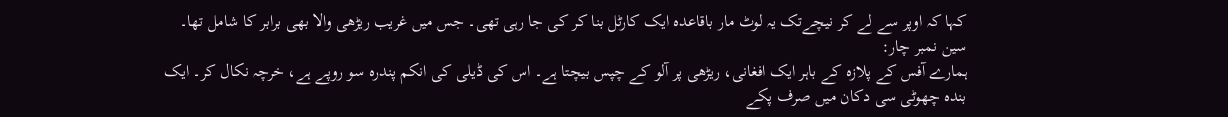کہا کہ اوپر سے لے کر نیچےتک یہ لوٹ مار باقاعدہ ایک کارٹل بنا کر کی جا رہی تھی۔ جس میں غریب ریڑھی والا بھی برابر کا شامل تھا۔
سین نمبر چار:
ہمارے آفس کے پلازہ کے باہر ایک افغانی، ریڑھی پر آلو کے چپس بیچتا ہے۔ اس کی ڈیلی کی انکم پندرہ سو روپے ہے، خرچہ نکال کر۔ ایک بندہ چھوٹی سی دکان میں صرف پکے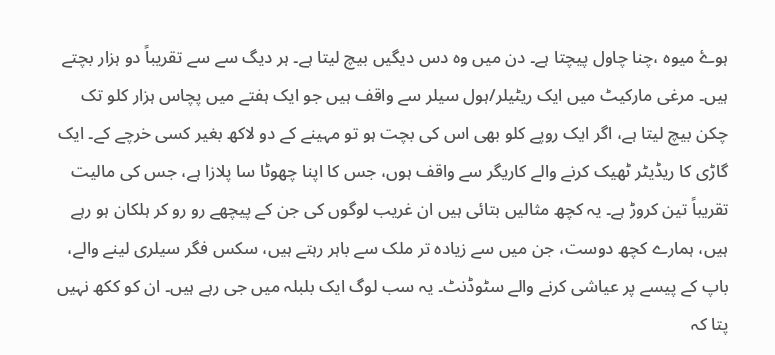ہوۓ میوہ ،چنا چاول پیچتا ہے۔ دن میں وہ دس دیگیں بیچ لیتا ہے۔ ہر دیگ سے سے تقریباً دو ہزار بچتے ہیں۔ مرغی مارکیٹ میں ایک ریٹیلر/ہول سیلر سے واقف ہیں جو ایک ہفتے میں پچاس ہزار کلو تک چکن بیچ لیتا ہے، اگر ایک روپے کلو بھی اس کی بچت ہو تو مہینے کے دو لاکھ بغیر کسی خرچے کے۔ ایک گاڑی کا ریڈیٹر ٹھیک کرنے والے کاریگر سے واقف ہوں، جس کا اپنا چھوٹا سا پلازا ہے، جس کی مالیت تقریباً تین کروڑ ہے۔ یہ کچھ مثالیں بتائی ہیں ان غریب لوگوں کی جن کے پیچھے رو رو کر ہلکان ہو رہے ہیں، ہمارے کچھ دوست، جن میں سے زیادہ تر ملک سے باہر رہتے ہیں، سکس فگر سیلری لینے والے، باپ کے پیسے پر عیاشی کرنے والے سٹوڈنٹ۔ یہ سب لوگ ایک بلبلہ میں جی رہے ہیں۔ ان کو ککھ نہیں پتا کہ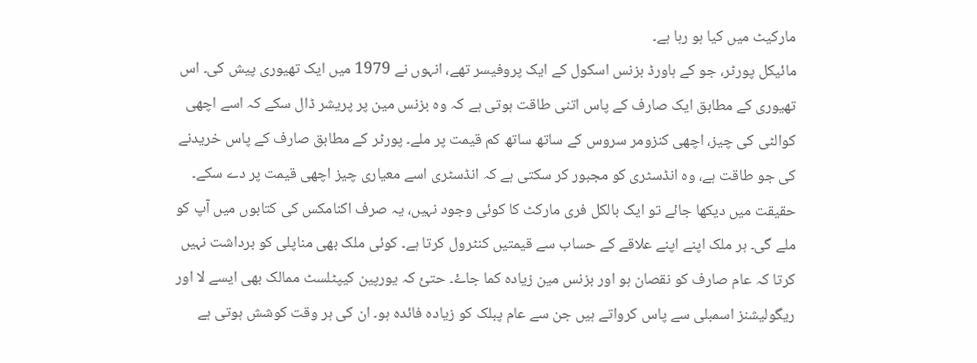مارکیٹ میں کیا ہو رہا ہے۔
مائیکل پورٹر، جو کے ہاورڈ بزنس اسکول کے ایک پروفیسر تھے، انہوں نے 1979 میں ایک تھیوری پیش کی۔ اس تھیوری کے مطابق ایک صارف کے پاس اتنی طاقت ہوتی ہے کہ وہ بزنس مین پر پریشر ڈال سکے کہ اسے اچھی کوالٹی کی چیز، اچھی کنزومر سروس کے ساتھ ساتھ کم قیمت پر ملے۔ پورٹر کے مطابق صارف کے پاس خریدنے کی جو طاقت ہے، وہ انڈسٹری کو مجبور کر سکتی ہے کہ انڈسٹری اسے معیاری چیز اچھی قیمت پر دے سکے۔
حقیقت میں دیکھا جائے تو ایک بالکل فری مارکٹ کا کوئی وجود نہیں، یہ صرف اکنامکس کی کتابوں میں آپ کو ملے گی۔ ہر ملک اپنے اپنے علاقے کے حساب سے قیمتیں کنٹرول کرتا ہے۔ کوئی ملک بھی مناپلی کو برداشت نہیں کرتا کہ عام صارف کو نقصان ہو اور بزنس مین زیادہ کما جاۓ۔ حتئ کہ یورپین کیپٹلسٹ ممالک بھی ایسے لا اور ریگولیشنز اسمبلی سے پاس کرواتے ہیں جن سے عام پبلک کو زیادہ فائدہ ہو۔ ان کی ہر وقت کوشش ہوتی ہے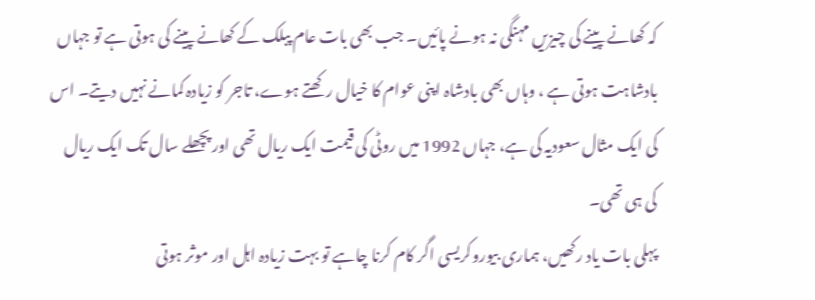کہ کھانے پینے کی چیزیں مہنگی نہ ہونے پائیں۔ جب بھی بات عام پبلک کے کھانے پینے کی ہوتی ہے تو جہاں بادشاہت ہوتی ہے ، وہاں بھی بادشاہ اپنی عوام کا خیال رکھتے ہوے، تاجر کو زیادہ کمانے نہیں دیتے۔ اس کی ایک مثال سعودیہ کی ہے، جہاں 1992 میں روٹی کی قیمت ایک ریال تھی اور پچھلے سال تک ایک ریال کی ہی تھی۔
پہلی بات یاد رکھیں، ہماری بیوروکریسی اگر کام کرنا چاہے تو بہت زیادہ اہل اور موثر ہوتی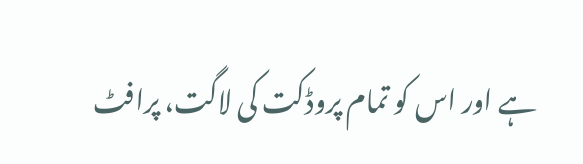ہے اور اس کو تمام پروڈکت کی لاگت، پرافٹ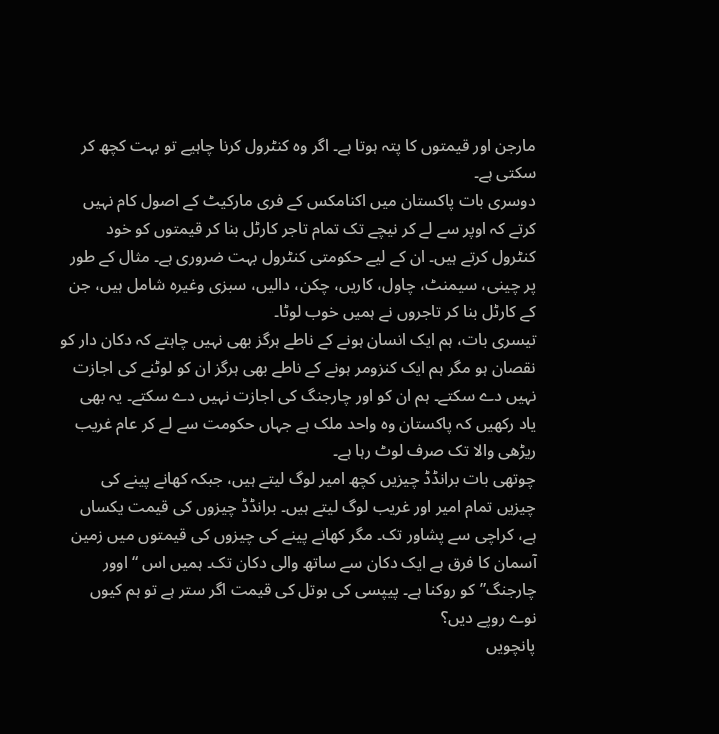مارجن اور قیمتوں کا پتہ ہوتا ہے۔ اگر وہ کنٹرول کرنا چاہیے تو بہت کچھ کر سکتی ہے۔
دوسری بات پاکستان میں اکنامکس کے فری مارکیٹ کے اصول کام نہیں کرتے کہ اوپر سے لے کر نیچے تک تمام تاجر کارٹل بنا کر قیمتوں کو خود کنٹرول کرتے ہیں۔ ان کے لیے حکومتی کنٹرول بہت ضروری ہے۔ مثال کے طور پر چینی، سیمنٹ، چاول، کاریں، چکن، دالیں، سبزی وغیرہ شامل ہیں، جن کے کارٹل بنا کر تاجروں نے ہمیں خوب لوٹا۔
تیسری بات، ہم ایک انسان ہونے کے ناطے ہرگز بھی نہیں چاہتے کہ دکان دار کو نقصان ہو مگر ہم ایک کنزومر ہونے کے ناطے بھی ہرگز ان کو لوٹنے کی اجازت نہیں دے سکتے۔ ہم ان کو اور چارجنگ کی اجازت نہیں دے سکتے۔ یہ بھی یاد رکھیں کہ پاکستان وہ واحد ملک ہے جہاں حکومت سے لے کر عام غریب ریڑھی والا تک صرف لوٹ رہا ہے۔
چوتھی بات برانڈڈ چیزیں کچھ امیر لوگ لیتے ہیں، جبکہ کھانے پینے کی چیزیں تمام امیر اور غریب لوگ لیتے ہیں۔ برانڈڈ چیزوں کی قیمت یکساں ہے، کراچی سے پشاور تک۔ مگر کھانے پینے کی چیزوں کی قیمتوں میں زمین آسمان کا فرق ہے ایک دکان سے ساتھ والی دکان تک۔ ہمیں اس “اوور چارجنگ”کو روکنا ہے۔ پیپسی کی بوتل کی قیمت اگر ستر ہے تو ہم کیوں نوے روپے دیں؟
پانچویں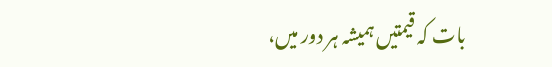بات کہ قیمتیں ہمیشہ ہر دور میں،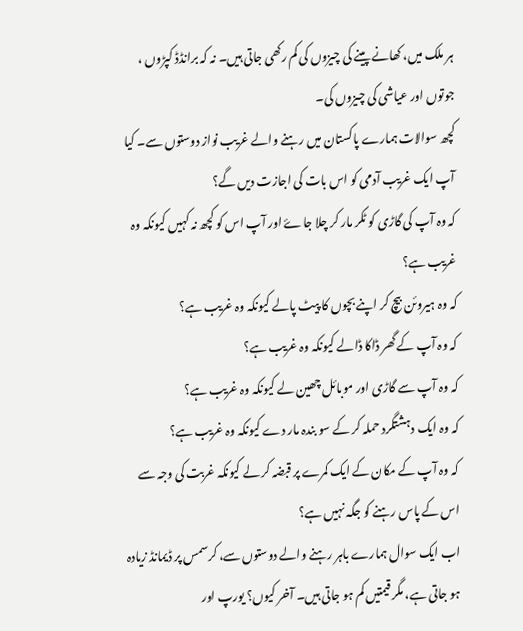ہر ملک میں، کھانے پینے کی چیزوں کی کم رکھی جاتی ہیں۔ نہ کہ برانڈڈ کپڑوں ، جوتوں اور عیاشی کی چیزوں کی۔
کچھ سوالات ہمارے پاکستان میں رہنے والے غریب نواز دوستوں سے۔ کیا آپ ایک غریب آدمی کو اس بات کی اجازت دیں گے؟
کہ وہ آپ کی گاڑی کو ٹکر مار کر چلا جاۓ اور آپ اس کو کچھ نہ کہیں کیونکہ وہ غریب ہے؟
کہ وہ ہیروئن بیچ کر اپنے بچوں کا پیٹ پالے کیونکہ وہ غریب ہے؟
کہ وہ آپ کے گھر ڈاکا ڈالے کیونکہ وہ غریب ہے؟
کہ وہ آپ سے گاڑی اور موبائل چھین لے کیونکہ وہ غریب ہے؟
کہ وہ ایک دہشتگرد حملہ کر کے سو بندہ مار دے کیونکہ وہ غریب ہے؟
کہ وہ آپ کے مکان کے ایک کمرے پر قبضہ کر لے کیونکہ غربت کی وجہ سے اس کے پاس رہنے کو جگہ نہیں ہے؟
اب ایک سوال ہمارے باہر رہنے والے دوستوں سے، کرسمس پر ڈیمانڈ زیادہ ہو جاتی ہے، مگر قیمتیں کم ہو جاتی ہیں۔ آخر کیوں؟ یورپ اور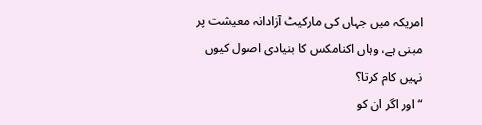امریکہ میں جہاں کی مارکیٹ آزادانہ معیشت پر مبنی ہے، وہاں اکنامکس کا بنیادی اصول کیوں نہیں کام کرتا؟
“اور اگر ان کو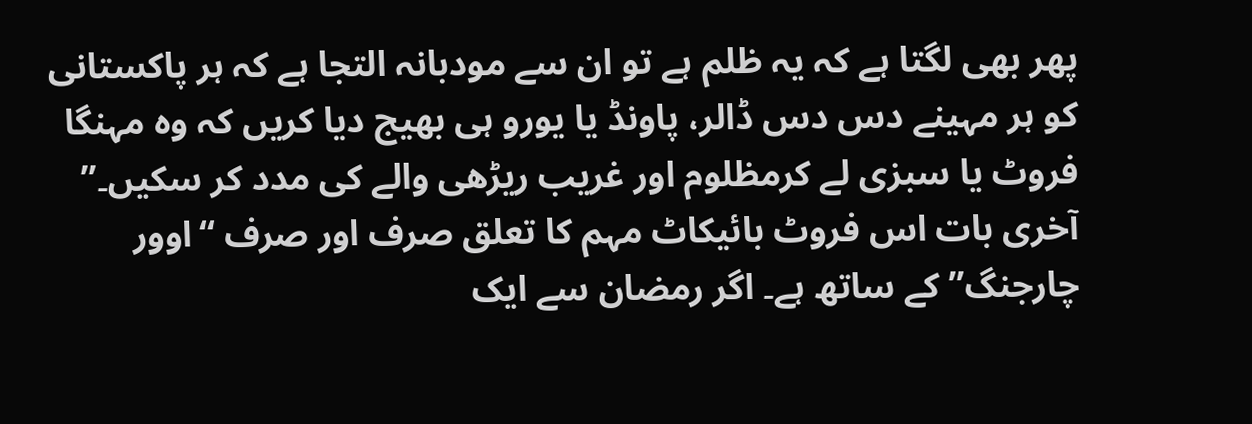پھر بھی لگتا ہے کہ یہ ظلم ہے تو ان سے مودبانہ التجا ہے کہ ہر پاکستانی کو ہر مہینے دس دس ڈالر، پاونڈ یا یورو ہی بھیج دیا کریں کہ وہ مہنگا فروٹ یا سبزی لے کرمظلوم اور غریب ریڑھی والے کی مدد کر سکیں۔”
آخری بات اس فروٹ بائیکاٹ مہم کا تعلق صرف اور صرف “اوور چارجنگ” کے ساتھ ہے۔ اگر رمضان سے ایک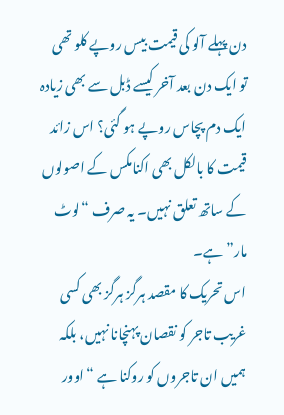دن پہلے آلو کی قیمت بیس روپے کلو تھی تو ایک دن بعد آخر کیسے ڈبل سے بھی زیادہ ایک دم پچاس روپے ہو گئی؟ اس زائد قیمت کا بالکل بھی اکنامکس کے اصولوں کے ساتھ تعلق نہیں۔ یہ صرف “لوٹ مار” ہے۔
اس تحریک کا مقصد ہرگز ہرگز بھی کسی غریب تاجر کو نقصان پہنچانا نہیں، بلکہ ہمیں ان تاجروں کو روکنا ہے “اوور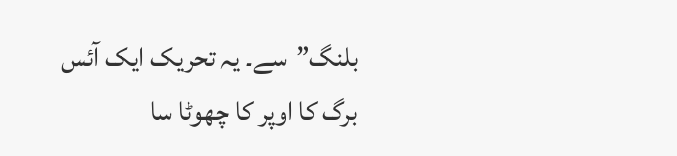بلنگ”سے۔ یہ تحریک ایک آئس برگ کا اوپر کا چھوٹا سا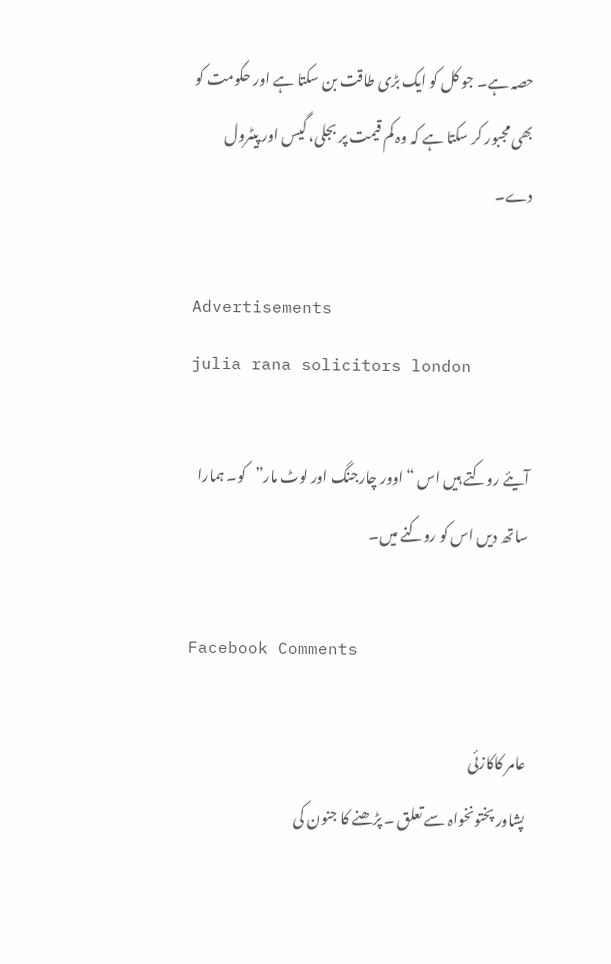حصہ ہے۔ جو کل کو ایک بڑی طاقت بن سکتا ہے اور حکومت کو بھی مجبور کر سکتا ہے کہ وہ کم قیمت پر بجلی، گیس اور پیٹرول دے۔

Advertisements
julia rana solicitors london

آیئے روکتے ہیں اس “اوور چارجنگ اور لوٹ مار”کو۔ ہمارا ساتھ دیں اس کو روکنے میں۔

Facebook Comments

عامر کاکازئی
پشاور پختونخواہ سے تعلق ۔ پڑھنے کا جنون کی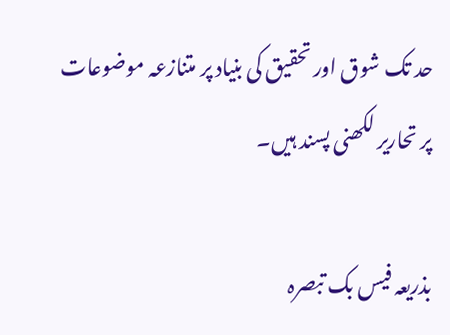حد تک شوق اور تحقیق کی بنیاد پر متنازعہ موضوعات پر تحاریر لکھنی پسند ہیں۔

بذریعہ فیس بک تبصرہ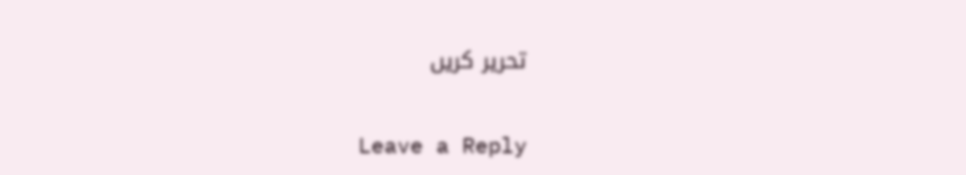تحریر کریں

Leave a Reply